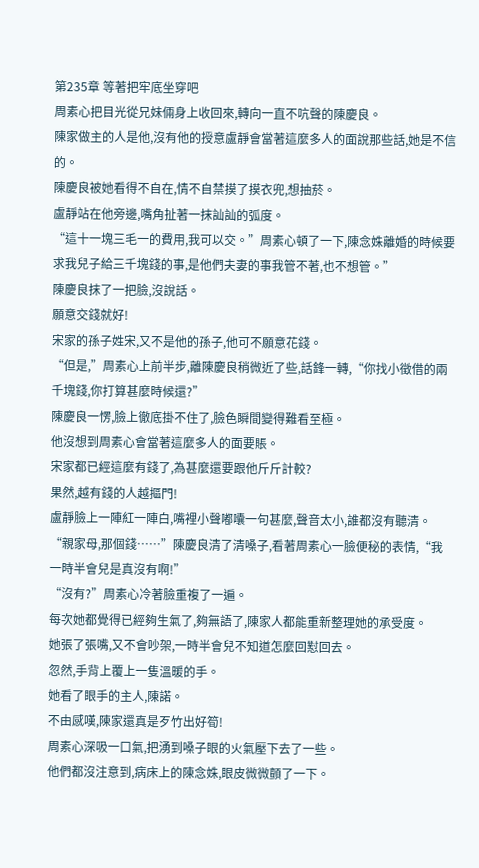第235章 等著把牢底坐穿吧
周素心把目光從兄妹倆身上收回來,轉向一直不吭聲的陳慶良。
陳家做主的人是他,沒有他的授意盧靜會當著這麼多人的面說那些話,她是不信的。
陳慶良被她看得不自在,情不自禁摸了摸衣兜,想抽菸。
盧靜站在他旁邊,嘴角扯著一抹訕訕的弧度。
“這十一塊三毛一的費用,我可以交。”周素心頓了一下,陳念姝離婚的時候要求我兒子給三千塊錢的事,是他們夫妻的事我管不著,也不想管。”
陳慶良抹了一把臉,沒說話。
願意交錢就好!
宋家的孫子姓宋,又不是他的孫子,他可不願意花錢。
“但是,”周素心上前半步,離陳慶良稍微近了些,話鋒一轉,“你找小徵借的兩千塊錢,你打算甚麼時候還?”
陳慶良一愣,臉上徹底掛不住了,臉色瞬間變得難看至極。
他沒想到周素心會當著這麼多人的面要賬。
宋家都已經這麼有錢了,為甚麼還要跟他斤斤計較?
果然,越有錢的人越摳門!
盧靜臉上一陣紅一陣白,嘴裡小聲嘟囔一句甚麼,聲音太小,誰都沒有聽清。
“親家母,那個錢……”陳慶良清了清嗓子,看著周素心一臉便秘的表情,“我一時半會兒是真沒有啊!”
“沒有?”周素心冷著臉重複了一遍。
每次她都覺得已經夠生氣了,夠無語了,陳家人都能重新整理她的承受度。
她張了張嘴,又不會吵架,一時半會兒不知道怎麼回懟回去。
忽然,手背上覆上一隻溫暖的手。
她看了眼手的主人,陳諾。
不由感嘆,陳家還真是歹竹出好筍!
周素心深吸一口氣,把湧到嗓子眼的火氣壓下去了一些。
他們都沒注意到,病床上的陳念姝,眼皮微微顫了一下。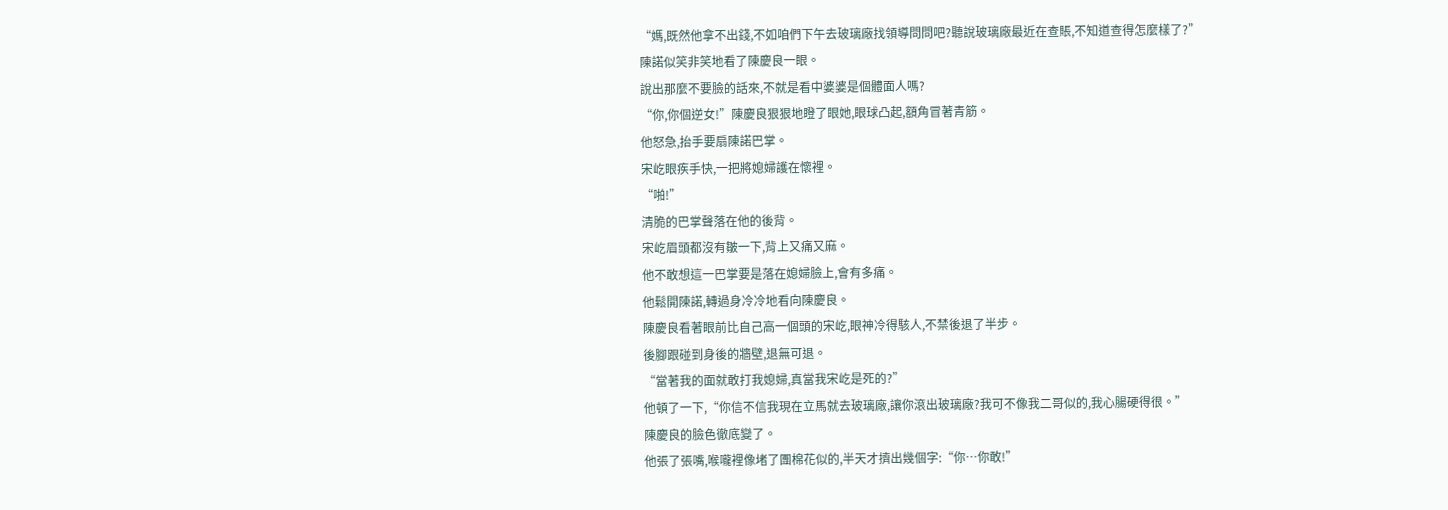“媽,既然他拿不出錢,不如咱們下午去玻璃廠找領導問問吧?聽說玻璃廠最近在查賬,不知道查得怎麼樣了?”
陳諾似笑非笑地看了陳慶良一眼。
說出那麼不要臉的話來,不就是看中婆婆是個體面人嗎?
“你,你個逆女!”陳慶良狠狠地瞪了眼她,眼球凸起,額角冒著青筋。
他怒急,抬手要扇陳諾巴掌。
宋屹眼疾手快,一把將媳婦護在懷裡。
“啪!”
清脆的巴掌聲落在他的後背。
宋屹眉頭都沒有皺一下,背上又痛又麻。
他不敢想這一巴掌要是落在媳婦臉上,會有多痛。
他鬆開陳諾,轉過身冷冷地看向陳慶良。
陳慶良看著眼前比自己高一個頭的宋屹,眼神冷得駭人,不禁後退了半步。
後腳跟碰到身後的牆壁,退無可退。
“當著我的面就敢打我媳婦,真當我宋屹是死的?”
他頓了一下,“你信不信我現在立馬就去玻璃廠,讓你滾出玻璃廠?我可不像我二哥似的,我心腸硬得很。”
陳慶良的臉色徹底變了。
他張了張嘴,喉嚨裡像堵了團棉花似的,半天才擠出幾個字:“你…你敢!”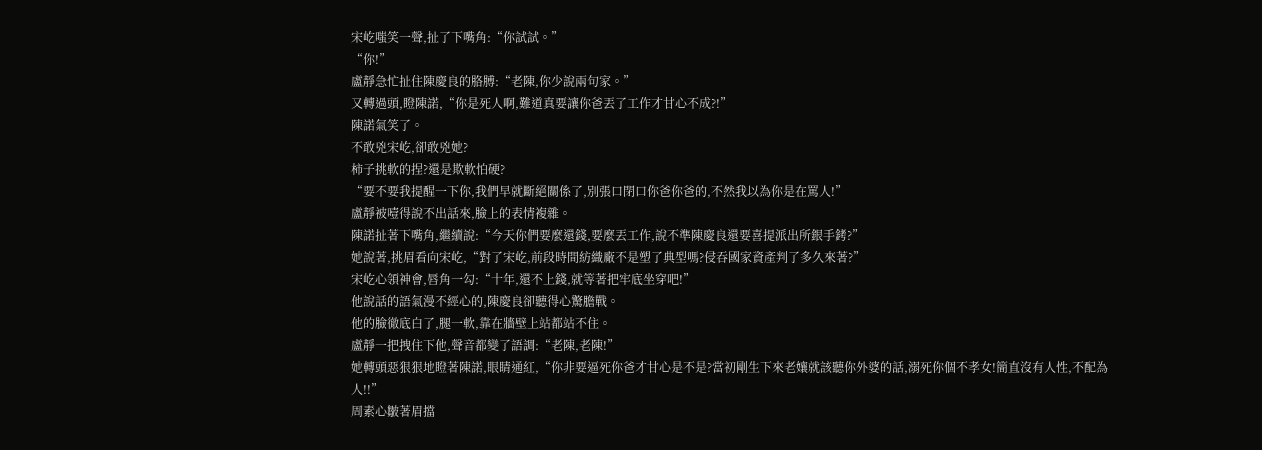宋屹嗤笑一聲,扯了下嘴角:“你試試。”
“你!”
盧靜急忙扯住陳慶良的胳膊:“老陳,你少說兩句家。”
又轉過頭,瞪陳諾,“你是死人啊,難道真要讓你爸丟了工作才甘心不成?!”
陳諾氣笑了。
不敢兇宋屹,卻敢兇她?
柿子挑軟的捏?還是欺軟怕硬?
“要不要我提醒一下你,我們早就斷絕關係了,別張口閉口你爸你爸的,不然我以為你是在罵人!”
盧靜被噎得說不出話來,臉上的表情複雜。
陳諾扯著下嘴角,繼續說:“今天你們要麼還錢,要麼丟工作,說不準陳慶良還要喜提派出所銀手銬?”
她說著,挑眉看向宋屹,“對了宋屹,前段時間紡織廠不是塑了典型嗎?侵吞國家資產判了多久來著?”
宋屹心領神會,唇角一勾:“十年,還不上錢,就等著把牢底坐穿吧!”
他說話的語氣漫不經心的,陳慶良卻聽得心驚膽戰。
他的臉徹底白了,腿一軟,靠在牆壁上站都站不住。
盧靜一把拽住下他,聲音都變了語調:“老陳,老陳!”
她轉頭惡狠狠地瞪著陳諾,眼睛通紅,“你非要逼死你爸才甘心是不是?當初剛生下來老孃就該聽你外婆的話,溺死你個不孝女!簡直沒有人性,不配為人!!”
周素心皺著眉擋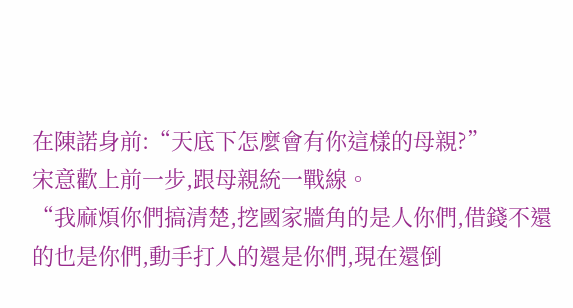在陳諾身前:“天底下怎麼會有你這樣的母親?”
宋意歡上前一步,跟母親統一戰線。
“我麻煩你們搞清楚,挖國家牆角的是人你們,借錢不還的也是你們,動手打人的還是你們,現在還倒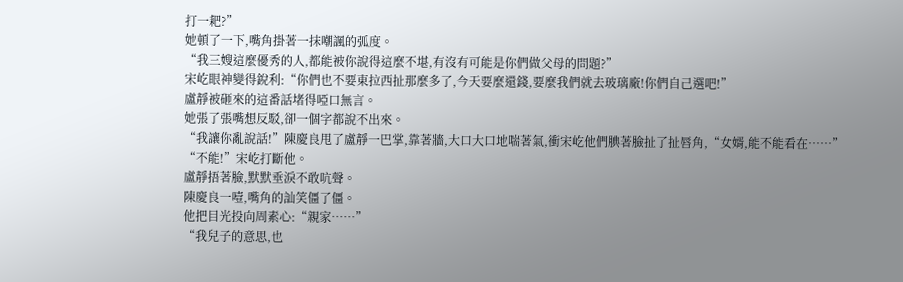打一耙?”
她頓了一下,嘴角掛著一抹嘲諷的弧度。
“我三嫂這麼優秀的人,都能被你說得這麼不堪,有沒有可能是你們做父母的問題?”
宋屹眼神變得銳利:“你們也不要東拉西扯那麼多了,今天要麼還錢,要麼我們就去玻璃廠!你們自己選吧!”
盧靜被砸來的這番話堵得啞口無言。
她張了張嘴想反駁,卻一個字都說不出來。
“我讓你亂說話!”陳慶良甩了盧靜一巴掌,靠著牆,大口大口地喘著氣,衝宋屹他們腆著臉扯了扯唇角,“女婿,能不能看在……”
“不能!”宋屹打斷他。
盧靜捂著臉,默默垂淚不敢吭聲。
陳慶良一噎,嘴角的訕笑僵了僵。
他把目光投向周素心:“親家……”
“我兒子的意思,也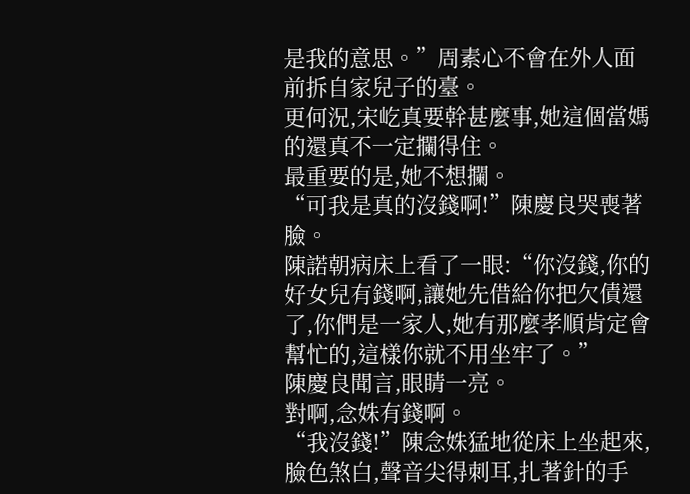是我的意思。”周素心不會在外人面前拆自家兒子的臺。
更何況,宋屹真要幹甚麼事,她這個當媽的還真不一定攔得住。
最重要的是,她不想攔。
“可我是真的沒錢啊!”陳慶良哭喪著臉。
陳諾朝病床上看了一眼:“你沒錢,你的好女兒有錢啊,讓她先借給你把欠債還了,你們是一家人,她有那麼孝順肯定會幫忙的,這樣你就不用坐牢了。”
陳慶良聞言,眼睛一亮。
對啊,念姝有錢啊。
“我沒錢!”陳念姝猛地從床上坐起來,臉色煞白,聲音尖得刺耳,扎著針的手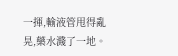一揮,輸液管甩得亂晃,藥水濺了一地。